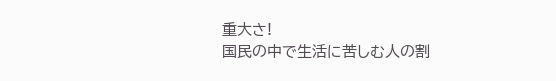重大さ!
国民の中で生活に苦しむ人の割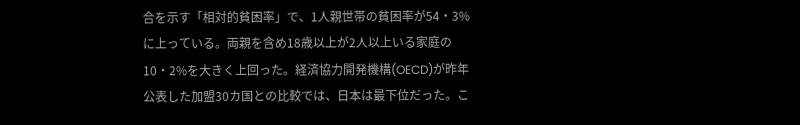合を示す「相対的貧困率」で、1人親世帯の貧困率が54・3%に上っている。両親を含め18歳以上が2人以上いる家庭の10・2%を大きく上回った。経済協力開発機構(OECD)が昨年公表した加盟30カ国との比較では、日本は最下位だった。こ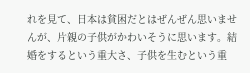れを見て、日本は貧困だとはぜんぜん思いませんが、片親の子供がかわいそうに思います。結婚をするという重大さ、子供を生むという重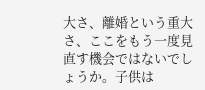大さ、離婚という重大さ、ここをもう一度見直す機会ではないでしょうか。子供は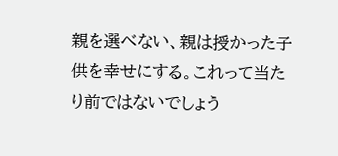親を選べない、親は授かった子供を幸せにする。これって当たり前ではないでしょう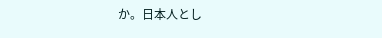か。日本人とし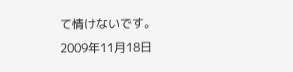て情けないです。
2009年11月18日